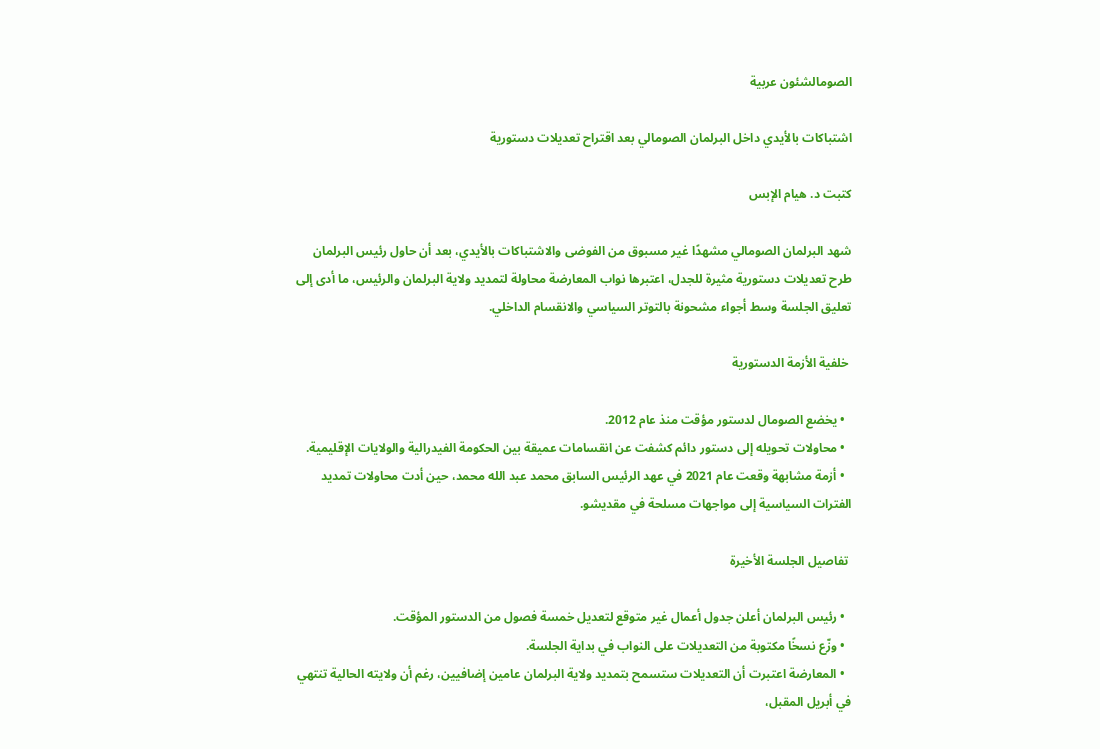الصومالشئون عربية

اشتباكات بالأيدي داخل البرلمان الصومالي بعد اقتراح تعديلات دستورية

كتبت د. هيام الإبس

شهد البرلمان الصومالي مشهدًا غير مسبوق من الفوضى والاشتباكات بالأيدي، بعد أن حاول رئيس البرلمان طرح تعديلات دستورية مثيرة للجدل، اعتبرها نواب المعارضة محاولة لتمديد ولاية البرلمان والرئيس، ما أدى إلى تعليق الجلسة وسط أجواء مشحونة بالتوتر السياسي والانقسام الداخلي.

 خلفية الأزمة الدستورية

  • يخضع الصومال لدستور مؤقت منذ عام 2012.
  • محاولات تحويله إلى دستور دائم كشفت عن انقسامات عميقة بين الحكومة الفيدرالية والولايات الإقليمية.
  • أزمة مشابهة وقعت عام 2021 في عهد الرئيس السابق محمد عبد الله محمد، حين أدت محاولات تمديد الفترات السياسية إلى مواجهات مسلحة في مقديشو.

 تفاصيل الجلسة الأخيرة

  • رئيس البرلمان أعلن جدول أعمال غير متوقع لتعديل خمسة فصول من الدستور المؤقت.
  • وزّع نسخًا مكتوبة من التعديلات على النواب في بداية الجلسة.
  • المعارضة اعتبرت أن التعديلات ستسمح بتمديد ولاية البرلمان عامين إضافيين، رغم أن ولايته الحالية تنتهي في أبريل المقبل،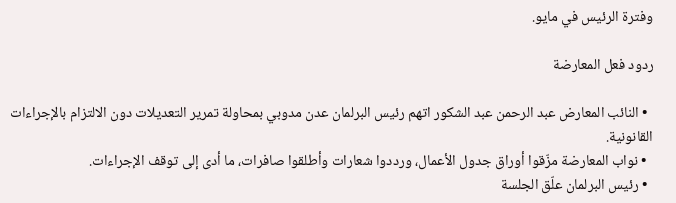وفترة الرئيس في مايو.

ردود فعل المعارضة

  • النائب المعارض عبد الرحمن عبد الشكور اتهم رئيس البرلمان عدن مدوبي بمحاولة تمرير التعديلات دون الالتزام بالإجراءات القانونية.
  • نواب المعارضة مزّقوا أوراق جدول الأعمال، ورددوا شعارات وأطلقوا صافرات، ما أدى إلى توقف الإجراءات.
  • رئيس البرلمان علّق الجلسة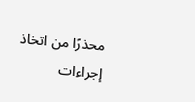محذرًا من اتخاذ إجراءات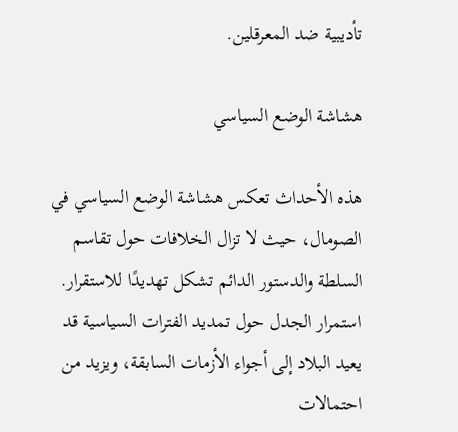تأديبية ضد المعرقلين.

هشاشة الوضع السياسي

هذه الأحداث تعكس هشاشة الوضع السياسي في الصومال، حيث لا تزال الخلافات حول تقاسم السلطة والدستور الدائم تشكل تهديدًا للاستقرار. استمرار الجدل حول تمديد الفترات السياسية قد يعيد البلاد إلى أجواء الأزمات السابقة، ويزيد من احتمالات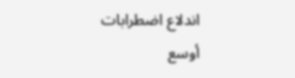اندلاع اضطرابات أوسع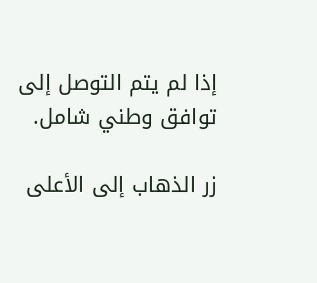إذا لم يتم التوصل إلى توافق وطني شامل.

زر الذهاب إلى الأعلى